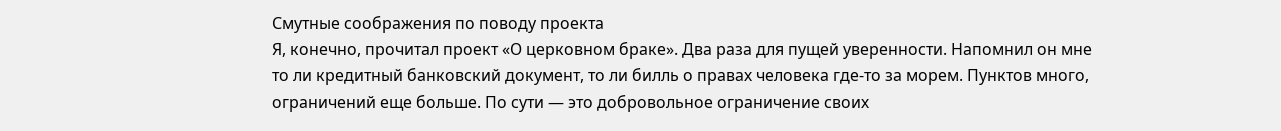Смутные соображения по поводу проекта
Я, конечно, прочитал проект «О церковном браке». Два раза для пущей уверенности. Напомнил он мне то ли кредитный банковский документ, то ли билль о правах человека где-то за морем. Пунктов много, ограничений еще больше. По сути — это добровольное ограничение своих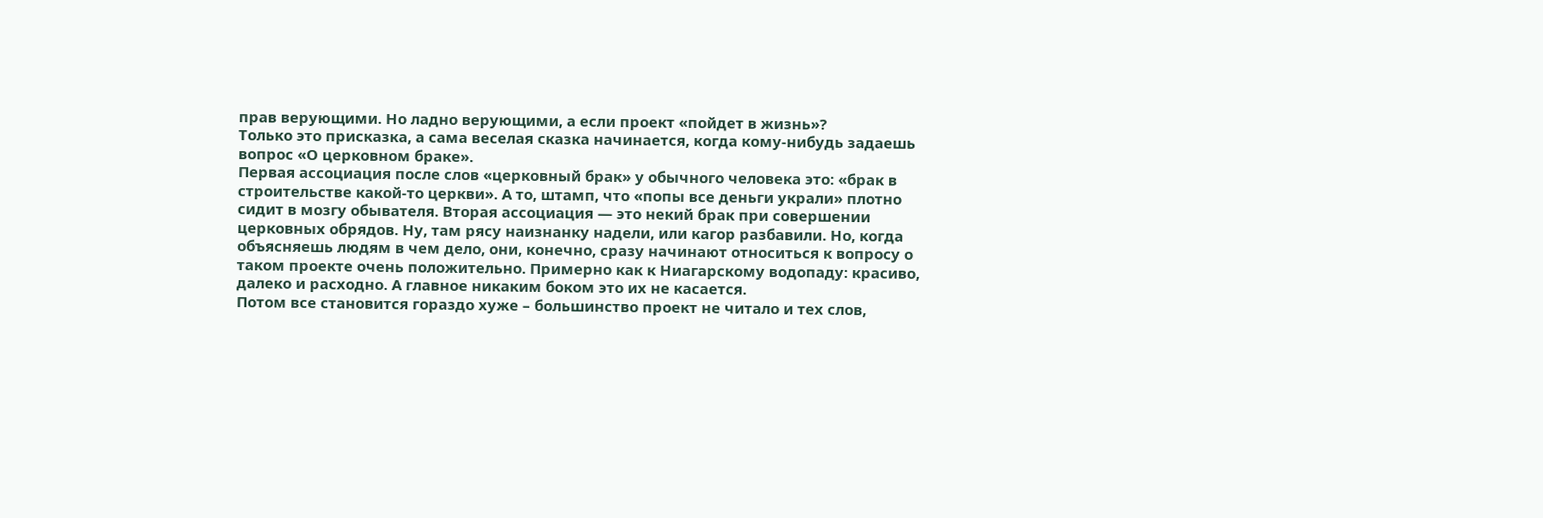прав верующими. Но ладно верующими, а если проект «пойдет в жизнь»?
Только это присказка, а сама веселая сказка начинается, когда кому-нибудь задаешь вопрос «О церковном браке».
Первая ассоциация после слов «церковный брак» у обычного человека это: «брак в строительстве какой-то церкви». А то, штамп, что «попы все деньги украли» плотно сидит в мозгу обывателя. Вторая ассоциация — это некий брак при совершении церковных обрядов. Ну, там рясу наизнанку надели, или кагор разбавили. Но, когда объясняешь людям в чем дело, они, конечно, сразу начинают относиться к вопросу о таком проекте очень положительно. Примерно как к Ниагарскому водопаду: красиво, далеко и расходно. А главное никаким боком это их не касается.
Потом все становится гораздо хуже – большинство проект не читало и тех слов,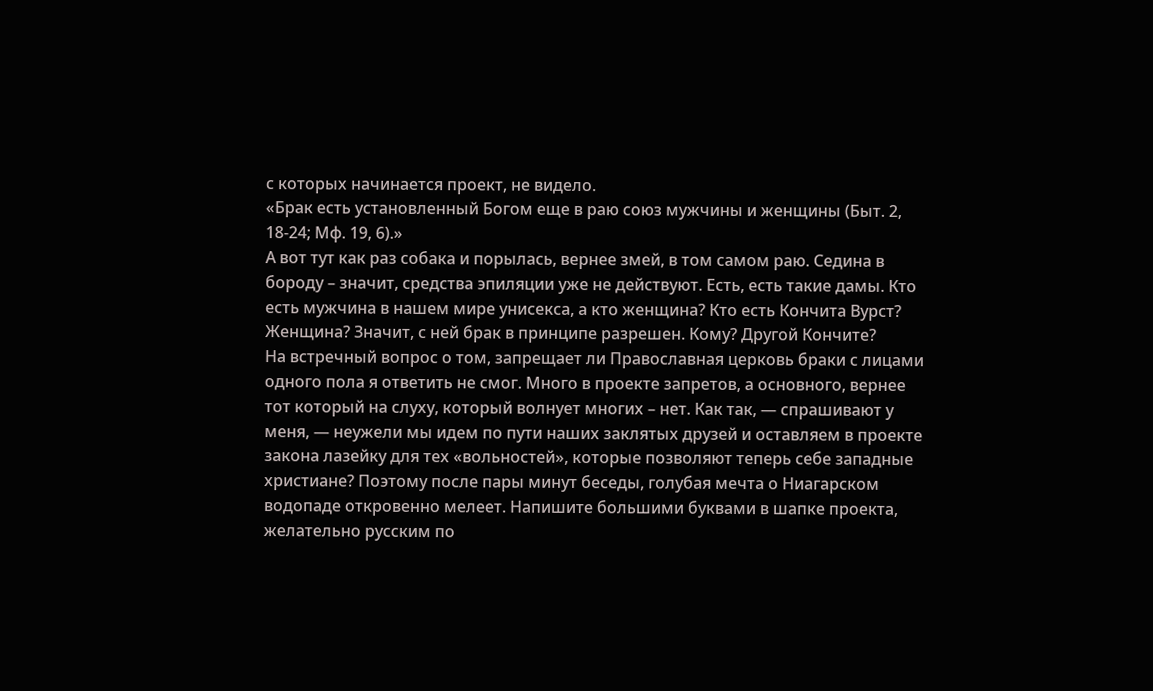с которых начинается проект, не видело.
«Брак есть установленный Богом еще в раю союз мужчины и женщины (Быт. 2, 18-24; Мф. 19, 6).»
А вот тут как раз собака и порылась, вернее змей, в том самом раю. Седина в бороду – значит, средства эпиляции уже не действуют. Есть, есть такие дамы. Кто есть мужчина в нашем мире унисекса, а кто женщина? Кто есть Кончита Вурст? Женщина? Значит, с ней брак в принципе разрешен. Кому? Другой Кончите?
На встречный вопрос о том, запрещает ли Православная церковь браки с лицами одного пола я ответить не смог. Много в проекте запретов, а основного, вернее тот который на слуху, который волнует многих – нет. Как так, — спрашивают у меня, — неужели мы идем по пути наших заклятых друзей и оставляем в проекте закона лазейку для тех «вольностей», которые позволяют теперь себе западные христиане? Поэтому после пары минут беседы, голубая мечта о Ниагарском водопаде откровенно мелеет. Напишите большими буквами в шапке проекта, желательно русским по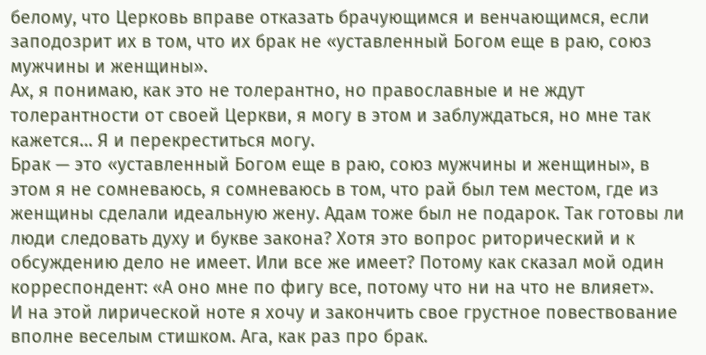белому, что Церковь вправе отказать брачующимся и венчающимся, если заподозрит их в том, что их брак не «уставленный Богом еще в раю, союз мужчины и женщины».
Ах, я понимаю, как это не толерантно, но православные и не ждут толерантности от своей Церкви, я могу в этом и заблуждаться, но мне так кажется… Я и перекреститься могу.
Брак — это «уставленный Богом еще в раю, союз мужчины и женщины», в этом я не сомневаюсь, я сомневаюсь в том, что рай был тем местом, где из женщины сделали идеальную жену. Адам тоже был не подарок. Так готовы ли люди следовать духу и букве закона? Хотя это вопрос риторический и к обсуждению дело не имеет. Или все же имеет? Потому как сказал мой один корреспондент: «А оно мне по фигу все, потому что ни на что не влияет».
И на этой лирической ноте я хочу и закончить свое грустное повествование вполне веселым стишком. Ага, как раз про брак.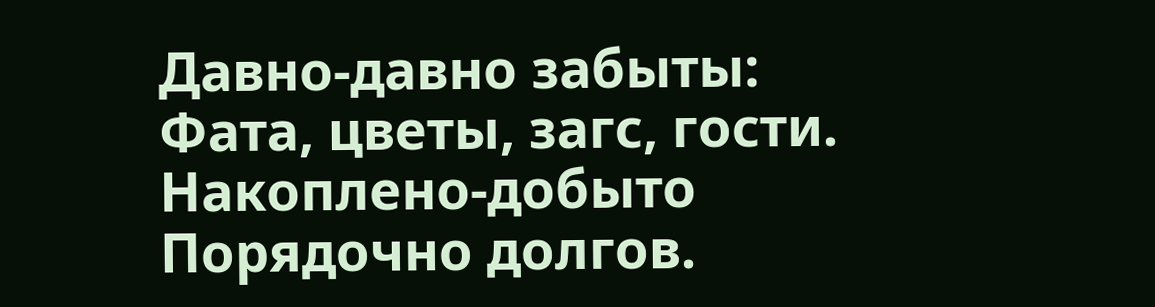Давно-давно забыты:
Фата, цветы, загс, гости.
Накоплено-добыто
Порядочно долгов.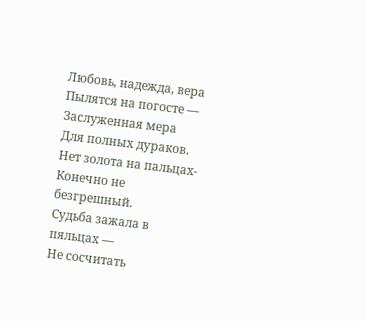Любовь, надежда, вера
Пылятся на погосте —
Заслуженная мера
Для полных дураков.
Нет золота на пальцах-
Конечно не безгрешный.
Судьба зажала в пяльцах —
Не сосчитать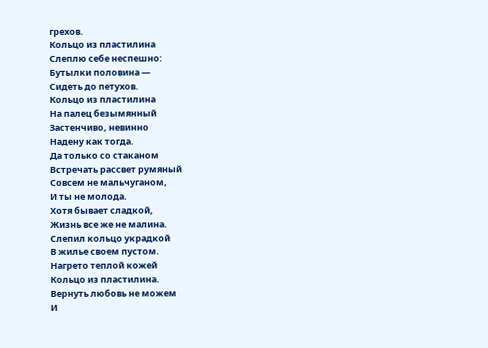грехов.
Кольцо из пластилина
Слеплю себе неспешно:
Бутылки половина —
Сидеть до петухов.
Кольцо из пластилина
На палец безымянный
Застенчиво, невинно
Надену как тогда.
Да только со стаканом
Встречать рассвет румяный
Совсем не мальчуганом,
И ты не молода.
Хотя бывает сладкой,
Жизнь все же не малина.
Слепил кольцо украдкой
В жилье своем пустом.
Нагрето теплой кожей
Кольцо из пластилина.
Вернуть любовь не можем
И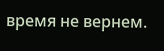время не вернем.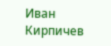Иван Кирпичев